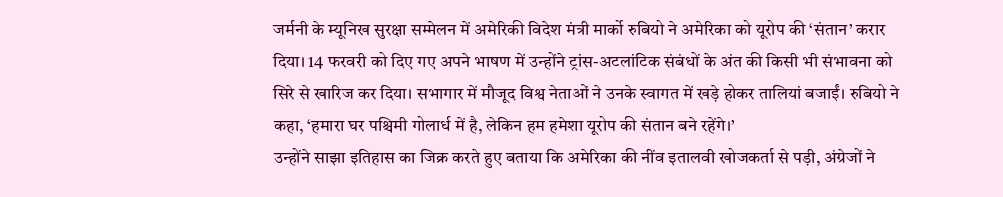जर्मनी के म्यूनिख सुरक्षा सम्मेलन में अमेरिकी विदेश मंत्री मार्को रुबियो ने अमेरिका को यूरोप की ‘संतान’ करार दिया। 14 फरवरी को दिए गए अपने भाषण में उन्होंने ट्रांस-अटलांटिक संबंधों के अंत की किसी भी संभावना को सिरे से खारिज कर दिया। सभागार में मौजूद विश्व नेताओं ने उनके स्वागत में खड़े होकर तालियां बजाईं। रुबियो ने कहा, ‘हमारा घर पश्चिमी गोलार्ध में है, लेकिन हम हमेशा यूरोप की संतान बने रहेंगे।’
उन्होंने साझा इतिहास का जिक्र करते हुए बताया कि अमेरिका की नींव इतालवी खोजकर्ता से पड़ी, अंग्रेजों ने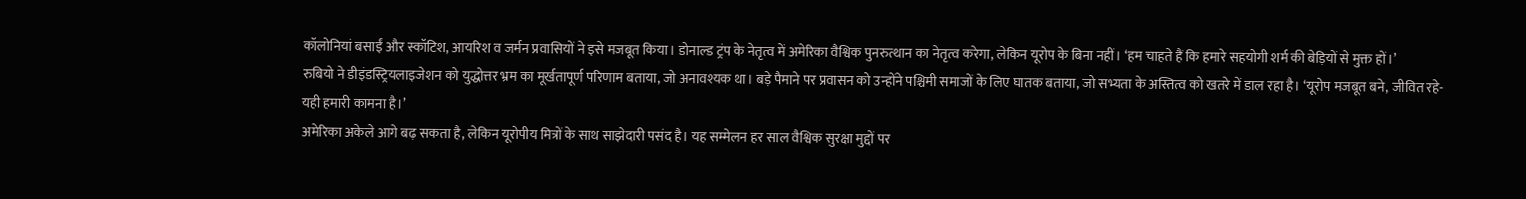कॉलोनियां बसाईं और स्कॉटिश, आयरिश व जर्मन प्रवासियों ने इसे मजबूत किया। डोनाल्ड ट्रंप के नेतृत्व में अमेरिका वैश्विक पुनरुत्थान का नेतृत्व करेगा, लेकिन यूरोप के बिना नहीं। ‘हम चाहते हैं कि हमारे सहयोगी शर्म की बेड़ियों से मुक्त हों।’
रुबियो ने डीइंडस्ट्रियलाइजेशन को युद्धोत्तर भ्रम का मूर्खतापूर्ण परिणाम बताया, जो अनावश्यक था। बड़े पैमाने पर प्रवासन को उन्होंने पश्चिमी समाजों के लिए घातक बताया, जो सभ्यता के अस्तित्व को खतरे में डाल रहा है। ‘यूरोप मजबूत बने, जीवित रहे- यही हमारी कामना है।’
अमेरिका अकेले आगे बढ़ सकता है, लेकिन यूरोपीय मित्रों के साथ साझेदारी पसंद है। यह सम्मेलन हर साल वैश्विक सुरक्षा मुद्दों पर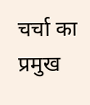चर्चा का प्रमुख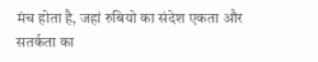मंच होता है, जहां रुबियो का संदेश एकता और सतर्कता का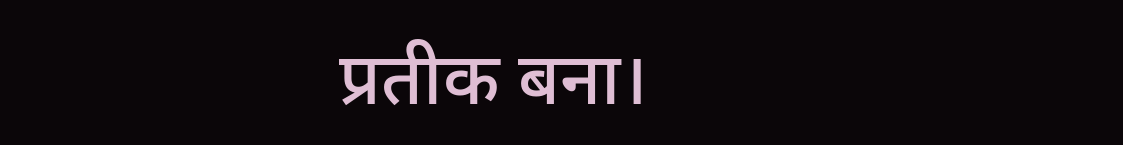प्रतीक बना।